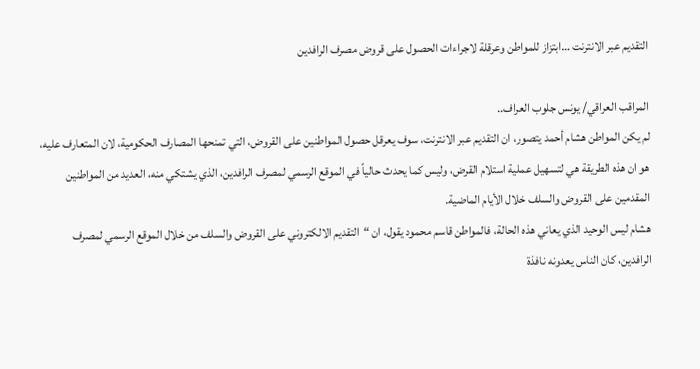التقديم عبر الانترنت …ابتزاز للمواطن وعرقلة لاجراءات الحصول على قروض مصرف الرافدين

المراقب العراقي/ يونس جلوب العراف..
لم يكن المواطن هشام أحمد يتصور، ان التقديم عبر الانترنت، سوف يعرقل حصول المواطنين على القروض، التي تمنحها المصارف الحكومية، لان المتعارف عليه، هو ان هذه الطريقة هي لتسهيل عملية استلام القرض، وليس كما يحدث حالياً في الموقع الرسمي لمصرف الرافدين، الذي يشتكي منه، العديد من المواطنين المقدمين على القروض والسلف خلال الأيام الماضية.
هشام ليس الوحيد الذي يعاني هذه الحالة، فالمواطن قاسم محمود يقول، ان “التقديم الالكتروني على القروض والسلف من خلال الموقع الرسمي لمصرف الرافدين، كان الناس يعدونه نافذة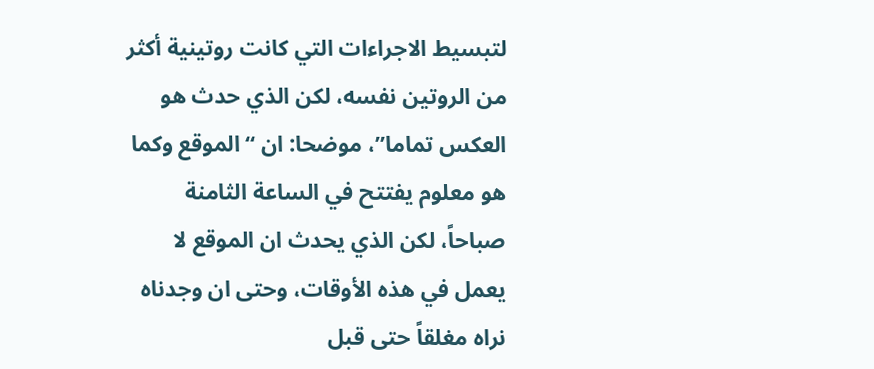لتبسيط الاجراءات التي كانت روتينية أكثر من الروتين نفسه، لكن الذي حدث هو العكس تماما”، موضحا: ان “الموقع وكما هو معلوم يفتتح في الساعة الثامنة صباحاً، لكن الذي يحدث ان الموقع لا يعمل في هذه الأوقات، وحتى ان وجدناه نراه مغلقاً حتى قبل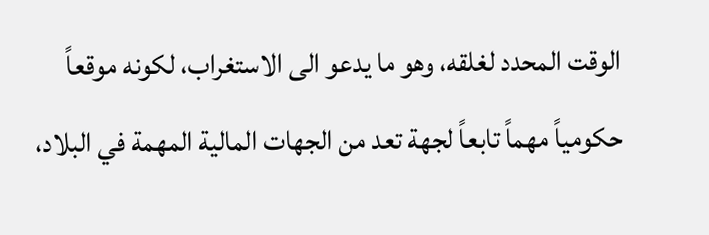الوقت المحدد لغلقه، وهو ما يدعو الى الاستغراب، لكونه موقعاً حكومياً مهماً تابعاً لجهة تعد من الجهات المالية المهمة في البلاد،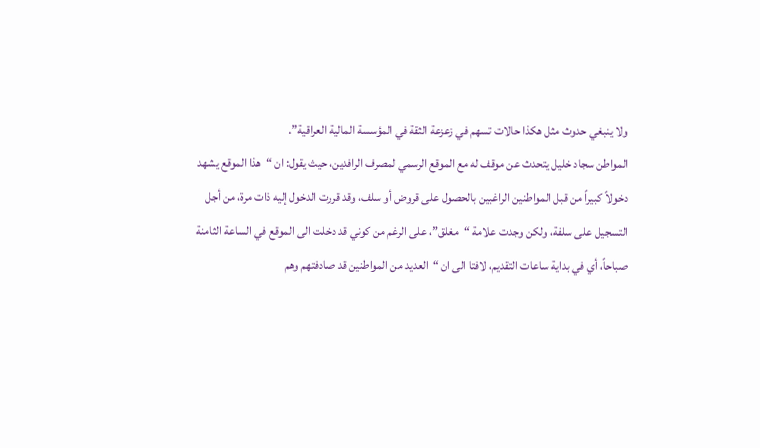ولا ينبغي حدوث مثل هكذا حالات تسهم في زعزعة الثقة في المؤسسة المالية العراقية”.
المواطن سجاد خليل يتحدث عن موقف له مع الموقع الرسمي لمصرف الرافدين، حيث يقول: ان “هذا الموقع يشهد دخولاً كبيراً من قبل المواطنين الراغبين بالحصول على قروض أو سلف، وقد قررت الدخول إليه ذات مرة، من أجل التسجيل على سلفة، ولكن وجدت علامة “مغلق”، على الرغم من كوني قد دخلت الى الموقع في الساعة الثامنة صباحاً، أي في بداية ساعات التقديم، لافتا الى ان “العديد من المواطنين قد صادفتهم وهم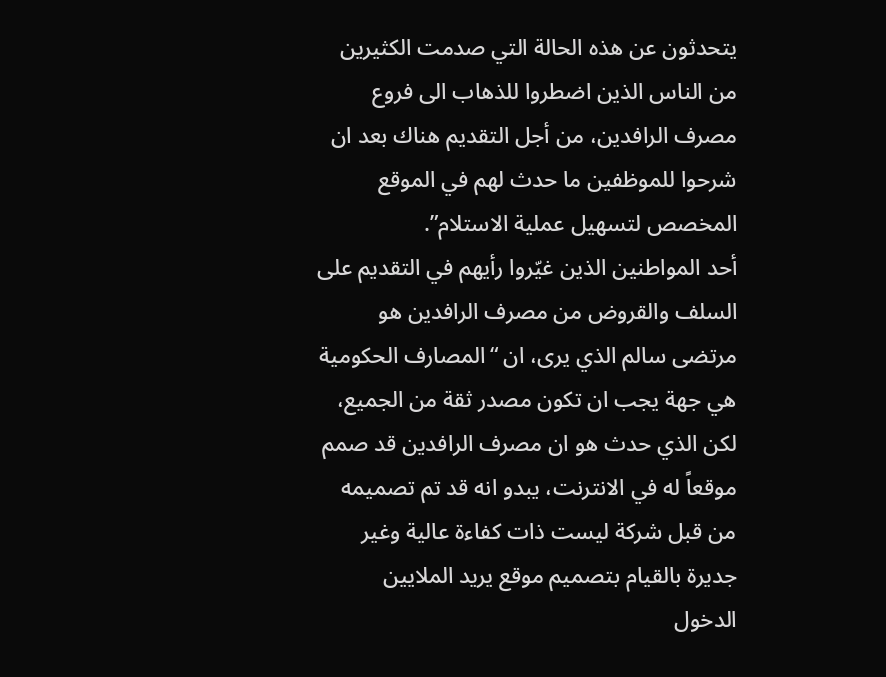يتحدثون عن هذه الحالة التي صدمت الكثيرين من الناس الذين اضطروا للذهاب الى فروع مصرف الرافدين، من أجل التقديم هناك بعد ان شرحوا للموظفين ما حدث لهم في الموقع المخصص لتسهيل عملية الاستلام”.
أحد المواطنين الذين غيّروا رأيهم في التقديم على السلف والقروض من مصرف الرافدين هو مرتضى سالم الذي يرى، ان “المصارف الحكومية هي جهة يجب ان تكون مصدر ثقة من الجميع، لكن الذي حدث هو ان مصرف الرافدين قد صمم موقعاً له في الانترنت، يبدو انه قد تم تصميمه من قبل شركة ليست ذات كفاءة عالية وغير جديرة بالقيام بتصميم موقع يريد الملايين الدخول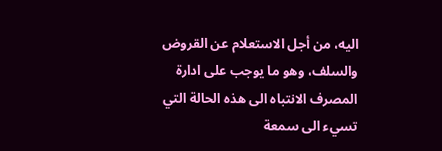اليه، من أجل الاستعلام عن القروض والسلف، وهو ما يوجب على ادارة المصرف الانتباه الى هذه الحالة التي تسيء الى سمعة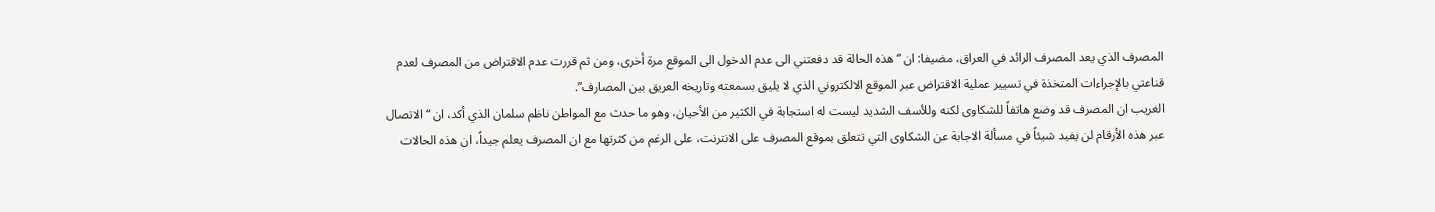المصرف الذي يعد المصرف الرائد في العراق، مضيفا: ان “هذه الحالة قد دفعتني الى عدم الدخول الى الموقع مرة أخرى، ومن ثم قررت عدم الاقتراض من المصرف لعدم قناعتي بالإجراءات المتخذة في تسيير عملية الاقتراض عبر الموقع الالكتروني الذي لا يليق بسمعته وتاريخه العريق بين المصارف”.
الغريب ان المصرف قد وضع هاتفاً للشكاوى لكنه وللأسف الشديد ليست له استجابة في الكثير من الأحيان، وهو ما حدث مع المواطن ناظم سلمان الذي أكد، ان “الاتصال عبر هذه الأرقام لن يفيد شيئاً في مسألة الاجابة عن الشكاوى التي تتعلق بموقع المصرف على الانترنت، على الرغم من كثرتها مع ان المصرف يعلم جيداً، ان هذه الحالات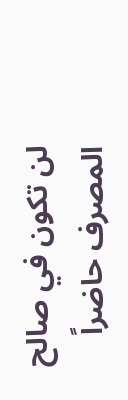لن تكون في صالح المصرف حاضراً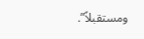ومستقبلاً”.